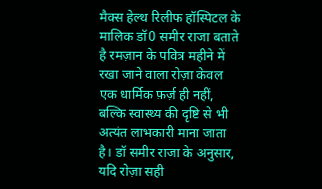मैक्स हेल्थ रिलीफ हॉस्पिटल के मालिक डॉ0 समीर राजा बताते है रमज़ान के पवित्र महीने में रखा जाने वाला रोज़ा केवल एक धार्मिक फ़र्ज़ ही नहीं, बल्कि स्वास्थ्य की दृष्टि से भी अत्यंत लाभकारी माना जाता है। डॉ समीर राजा के अनुसार, यदि रोज़ा सही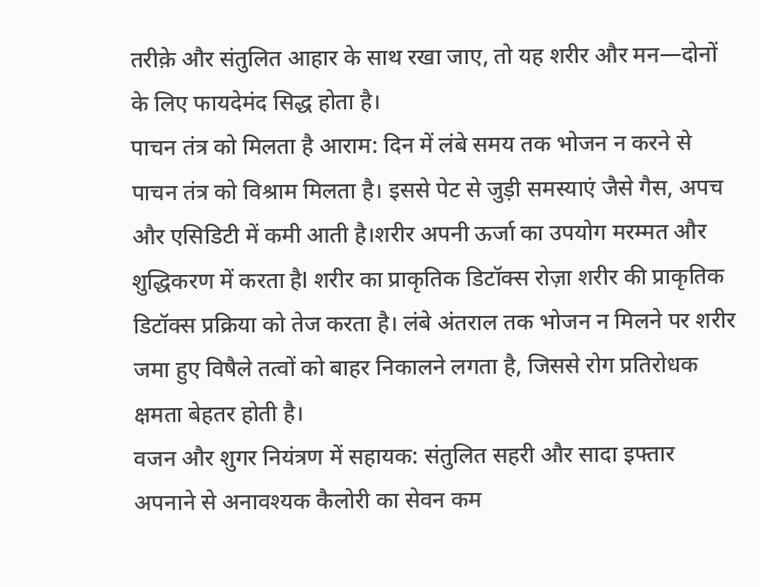तरीक़े और संतुलित आहार के साथ रखा जाए, तो यह शरीर और मन—दोनों के लिए फायदेमंद सिद्ध होता है।
पाचन तंत्र को मिलता है आराम: दिन में लंबे समय तक भोजन न करने से पाचन तंत्र को विश्राम मिलता है। इससे पेट से जुड़ी समस्याएं जैसे गैस, अपच और एसिडिटी में कमी आती है।शरीर अपनी ऊर्जा का उपयोग मरम्मत और शुद्धिकरण में करता हैl शरीर का प्राकृतिक डिटॉक्स रोज़ा शरीर की प्राकृतिक डिटॉक्स प्रक्रिया को तेज करता है। लंबे अंतराल तक भोजन न मिलने पर शरीर जमा हुए विषैले तत्वों को बाहर निकालने लगता है, जिससे रोग प्रतिरोधक क्षमता बेहतर होती है।
वजन और शुगर नियंत्रण में सहायक: संतुलित सहरी और सादा इफ्तार अपनाने से अनावश्यक कैलोरी का सेवन कम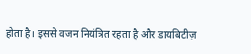होता है। इससे वजन नियंत्रित रहता है और डायबिटीज़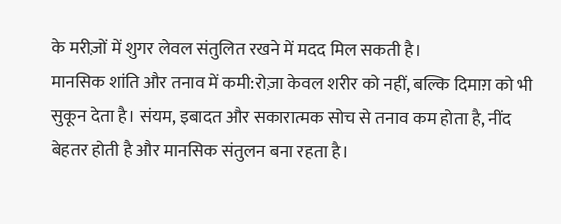के मरीज़ों में शुगर लेवल संतुलित रखने में मदद मिल सकती है।
मानसिक शांति और तनाव में कमी:रोज़ा केवल शरीर को नहीं, बल्कि दिमाग़ को भी सुकून देता है। संयम, इबादत और सकारात्मक सोच से तनाव कम होता है, नींद बेहतर होती है और मानसिक संतुलन बना रहता है।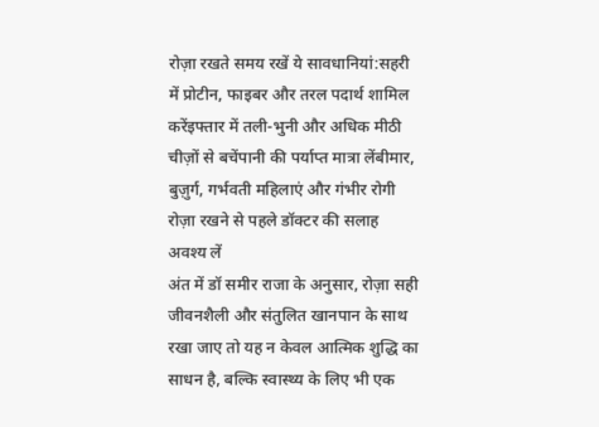रोज़ा रखते समय रखें ये सावधानियां:सहरी में प्रोटीन, फाइबर और तरल पदार्थ शामिल करेंइफ्तार में तली-भुनी और अधिक मीठी चीज़ों से बचेंपानी की पर्याप्त मात्रा लेंबीमार, बुज़ुर्ग, गर्भवती महिलाएं और गंभीर रोगी रोज़ा रखने से पहले डॉक्टर की सलाह अवश्य लें
अंत में डॉ समीर राजा के अनुसार, रोज़ा सही जीवनशैली और संतुलित खानपान के साथ रखा जाए तो यह न केवल आत्मिक शुद्धि का साधन है, बल्कि स्वास्थ्य के लिए भी एक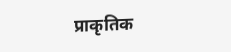प्राकृतिक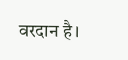वरदान है।